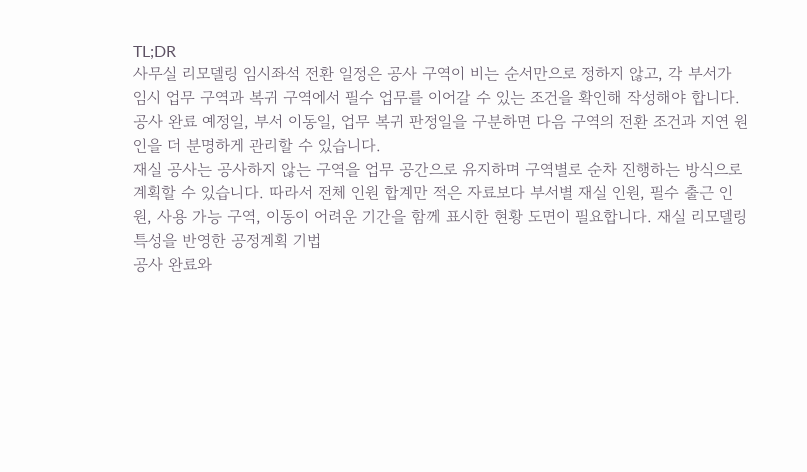TL;DR
사무실 리모델링 임시좌석 전환 일정은 공사 구역이 비는 순서만으로 정하지 않고, 각 부서가 임시 업무 구역과 복귀 구역에서 필수 업무를 이어갈 수 있는 조건을 확인해 작성해야 합니다. 공사 완료 예정일, 부서 이동일, 업무 복귀 판정일을 구분하면 다음 구역의 전환 조건과 지연 원인을 더 분명하게 관리할 수 있습니다.
재실 공사는 공사하지 않는 구역을 업무 공간으로 유지하며 구역별로 순차 진행하는 방식으로 계획할 수 있습니다. 따라서 전체 인원 합계만 적은 자료보다 부서별 재실 인원, 필수 출근 인원, 사용 가능 구역, 이동이 어려운 기간을 함께 표시한 현황 도면이 필요합니다. 재실 리모델링 특성을 반영한 공정계획 기법
공사 완료와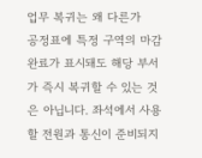업무 복귀는 왜 다른가
공정표에 특정 구역의 마감 완료가 표시돼도 해당 부서가 즉시 복귀할 수 있는 것은 아닙니다. 좌석에서 사용할 전원과 통신이 준비되지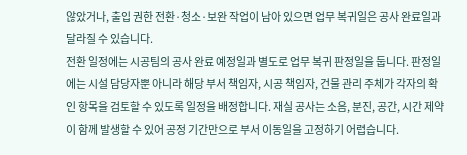않았거나, 출입 권한 전환·청소·보완 작업이 남아 있으면 업무 복귀일은 공사 완료일과 달라질 수 있습니다.
전환 일정에는 시공팀의 공사 완료 예정일과 별도로 업무 복귀 판정일을 둡니다. 판정일에는 시설 담당자뿐 아니라 해당 부서 책임자, 시공 책임자, 건물 관리 주체가 각자의 확인 항목을 검토할 수 있도록 일정을 배정합니다. 재실 공사는 소음, 분진, 공간, 시간 제약이 함께 발생할 수 있어 공정 기간만으로 부서 이동일을 고정하기 어렵습니다.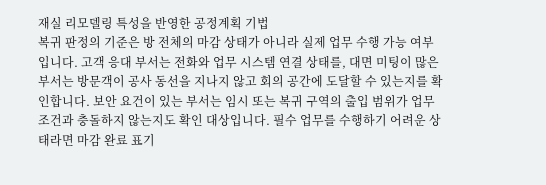재실 리모델링 특성을 반영한 공정계획 기법
복귀 판정의 기준은 방 전체의 마감 상태가 아니라 실제 업무 수행 가능 여부입니다. 고객 응대 부서는 전화와 업무 시스템 연결 상태를, 대면 미팅이 많은 부서는 방문객이 공사 동선을 지나지 않고 회의 공간에 도달할 수 있는지를 확인합니다. 보안 요건이 있는 부서는 임시 또는 복귀 구역의 출입 범위가 업무 조건과 충돌하지 않는지도 확인 대상입니다. 필수 업무를 수행하기 어려운 상태라면 마감 완료 표기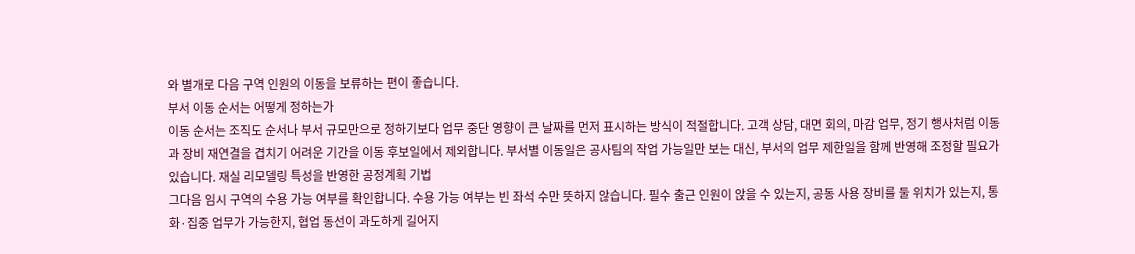와 별개로 다음 구역 인원의 이동을 보류하는 편이 좋습니다.
부서 이동 순서는 어떻게 정하는가
이동 순서는 조직도 순서나 부서 규모만으로 정하기보다 업무 중단 영향이 큰 날짜를 먼저 표시하는 방식이 적절합니다. 고객 상담, 대면 회의, 마감 업무, 정기 행사처럼 이동과 장비 재연결을 겹치기 어려운 기간을 이동 후보일에서 제외합니다. 부서별 이동일은 공사팀의 작업 가능일만 보는 대신, 부서의 업무 제한일을 함께 반영해 조정할 필요가 있습니다. 재실 리모델링 특성을 반영한 공정계획 기법
그다음 임시 구역의 수용 가능 여부를 확인합니다. 수용 가능 여부는 빈 좌석 수만 뜻하지 않습니다. 필수 출근 인원이 앉을 수 있는지, 공동 사용 장비를 둘 위치가 있는지, 통화·집중 업무가 가능한지, 협업 동선이 과도하게 길어지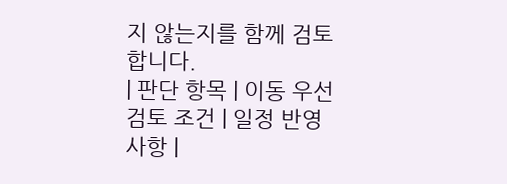지 않는지를 함께 검토합니다.
| 판단 항목 | 이동 우선 검토 조건 | 일정 반영 사항 |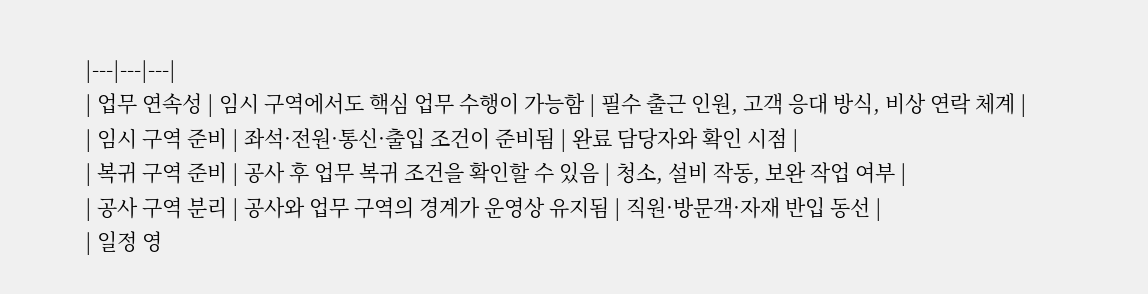|---|---|---|
| 업무 연속성 | 임시 구역에서도 핵심 업무 수행이 가능함 | 필수 출근 인원, 고객 응대 방식, 비상 연락 체계 |
| 임시 구역 준비 | 좌석·전원·통신·출입 조건이 준비됨 | 완료 담당자와 확인 시점 |
| 복귀 구역 준비 | 공사 후 업무 복귀 조건을 확인할 수 있음 | 청소, 설비 작동, 보완 작업 여부 |
| 공사 구역 분리 | 공사와 업무 구역의 경계가 운영상 유지됨 | 직원·방문객·자재 반입 동선 |
| 일정 영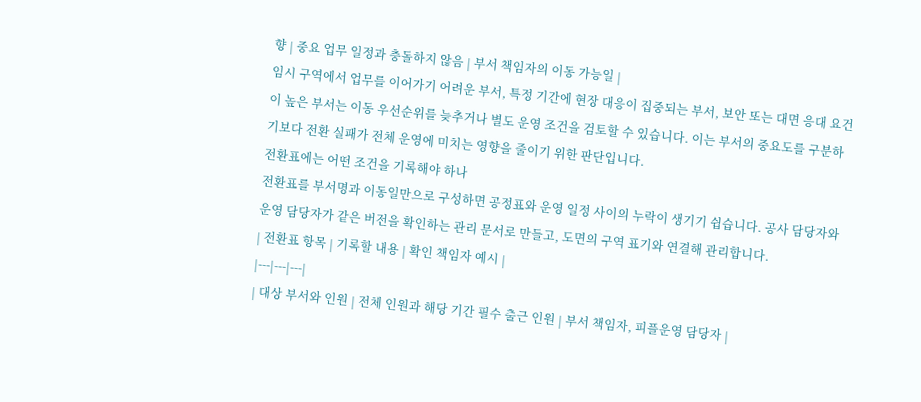향 | 중요 업무 일정과 충돌하지 않음 | 부서 책임자의 이동 가능일 |
임시 구역에서 업무를 이어가기 어려운 부서, 특정 기간에 현장 대응이 집중되는 부서, 보안 또는 대면 응대 요건이 높은 부서는 이동 우선순위를 늦추거나 별도 운영 조건을 검토할 수 있습니다. 이는 부서의 중요도를 구분하기보다 전환 실패가 전체 운영에 미치는 영향을 줄이기 위한 판단입니다.
전환표에는 어떤 조건을 기록해야 하나
전환표를 부서명과 이동일만으로 구성하면 공정표와 운영 일정 사이의 누락이 생기기 쉽습니다. 공사 담당자와 운영 담당자가 같은 버전을 확인하는 관리 문서로 만들고, 도면의 구역 표기와 연결해 관리합니다.
| 전환표 항목 | 기록할 내용 | 확인 책임자 예시 |
|---|---|---|
| 대상 부서와 인원 | 전체 인원과 해당 기간 필수 출근 인원 | 부서 책임자, 피플운영 담당자 |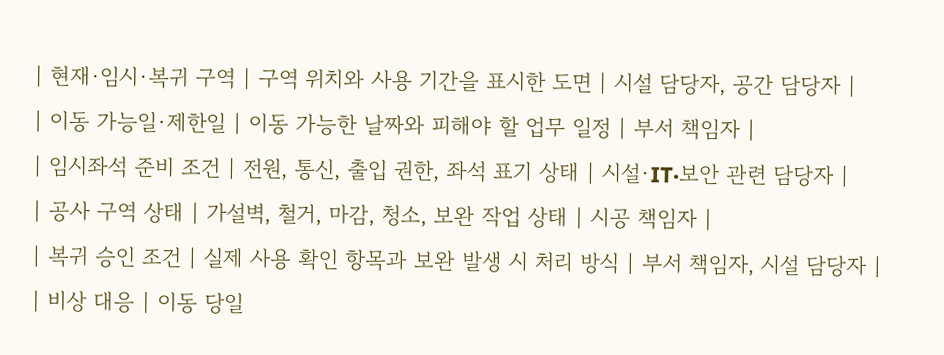| 현재·임시·복귀 구역 | 구역 위치와 사용 기간을 표시한 도면 | 시설 담당자, 공간 담당자 |
| 이동 가능일·제한일 | 이동 가능한 날짜와 피해야 할 업무 일정 | 부서 책임자 |
| 임시좌석 준비 조건 | 전원, 통신, 출입 권한, 좌석 표기 상태 | 시설·IT·보안 관련 담당자 |
| 공사 구역 상태 | 가설벽, 철거, 마감, 청소, 보완 작업 상태 | 시공 책임자 |
| 복귀 승인 조건 | 실제 사용 확인 항목과 보완 발생 시 처리 방식 | 부서 책임자, 시설 담당자 |
| 비상 대응 | 이동 당일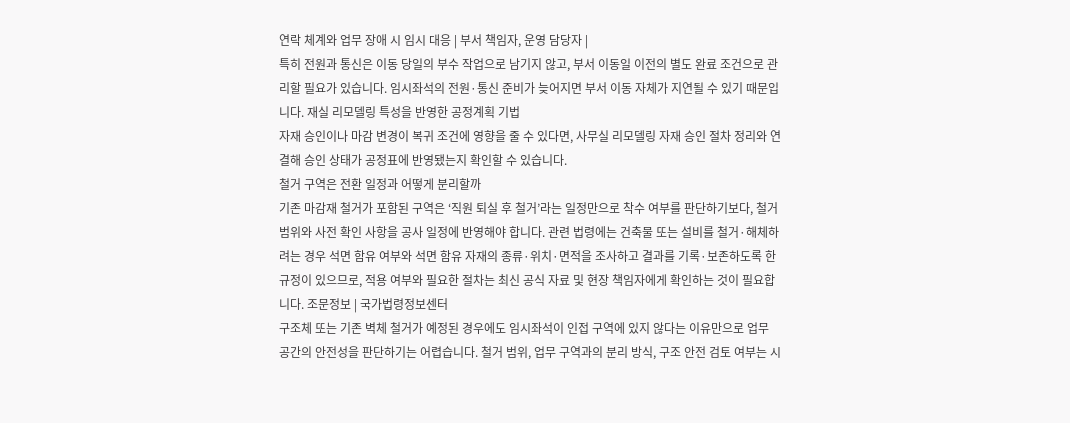연락 체계와 업무 장애 시 임시 대응 | 부서 책임자, 운영 담당자 |
특히 전원과 통신은 이동 당일의 부수 작업으로 남기지 않고, 부서 이동일 이전의 별도 완료 조건으로 관리할 필요가 있습니다. 임시좌석의 전원·통신 준비가 늦어지면 부서 이동 자체가 지연될 수 있기 때문입니다. 재실 리모델링 특성을 반영한 공정계획 기법
자재 승인이나 마감 변경이 복귀 조건에 영향을 줄 수 있다면, 사무실 리모델링 자재 승인 절차 정리와 연결해 승인 상태가 공정표에 반영됐는지 확인할 수 있습니다.
철거 구역은 전환 일정과 어떻게 분리할까
기존 마감재 철거가 포함된 구역은 ‘직원 퇴실 후 철거’라는 일정만으로 착수 여부를 판단하기보다, 철거 범위와 사전 확인 사항을 공사 일정에 반영해야 합니다. 관련 법령에는 건축물 또는 설비를 철거·해체하려는 경우 석면 함유 여부와 석면 함유 자재의 종류·위치·면적을 조사하고 결과를 기록·보존하도록 한 규정이 있으므로, 적용 여부와 필요한 절차는 최신 공식 자료 및 현장 책임자에게 확인하는 것이 필요합니다. 조문정보 | 국가법령정보센터
구조체 또는 기존 벽체 철거가 예정된 경우에도 임시좌석이 인접 구역에 있지 않다는 이유만으로 업무 공간의 안전성을 판단하기는 어렵습니다. 철거 범위, 업무 구역과의 분리 방식, 구조 안전 검토 여부는 시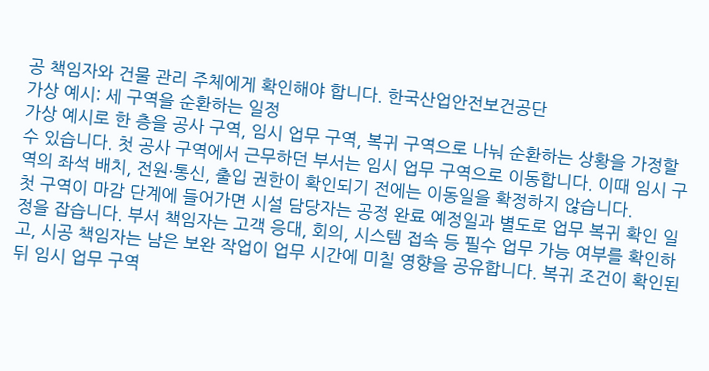공 책임자와 건물 관리 주체에게 확인해야 합니다. 한국산업안전보건공단
가상 예시: 세 구역을 순환하는 일정
가상 예시로 한 층을 공사 구역, 임시 업무 구역, 복귀 구역으로 나눠 순환하는 상황을 가정할 수 있습니다. 첫 공사 구역에서 근무하던 부서는 임시 업무 구역으로 이동합니다. 이때 임시 구역의 좌석 배치, 전원·통신, 출입 권한이 확인되기 전에는 이동일을 확정하지 않습니다.
첫 구역이 마감 단계에 들어가면 시설 담당자는 공정 완료 예정일과 별도로 업무 복귀 확인 일정을 잡습니다. 부서 책임자는 고객 응대, 회의, 시스템 접속 등 필수 업무 가능 여부를 확인하고, 시공 책임자는 남은 보완 작업이 업무 시간에 미칠 영향을 공유합니다. 복귀 조건이 확인된 뒤 임시 업무 구역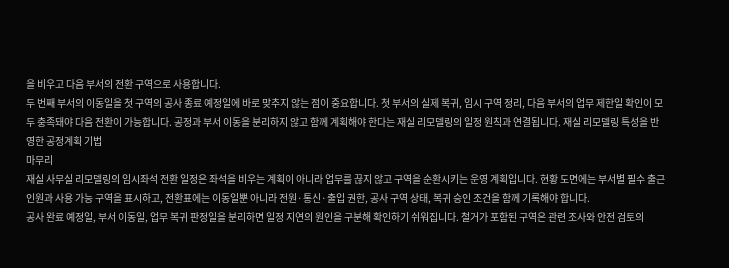을 비우고 다음 부서의 전환 구역으로 사용합니다.
두 번째 부서의 이동일을 첫 구역의 공사 종료 예정일에 바로 맞추지 않는 점이 중요합니다. 첫 부서의 실제 복귀, 임시 구역 정리, 다음 부서의 업무 제한일 확인이 모두 충족돼야 다음 전환이 가능합니다. 공정과 부서 이동을 분리하지 않고 함께 계획해야 한다는 재실 리모델링의 일정 원칙과 연결됩니다. 재실 리모델링 특성을 반영한 공정계획 기법
마무리
재실 사무실 리모델링의 임시좌석 전환 일정은 좌석을 비우는 계획이 아니라 업무를 끊지 않고 구역을 순환시키는 운영 계획입니다. 현황 도면에는 부서별 필수 출근 인원과 사용 가능 구역을 표시하고, 전환표에는 이동일뿐 아니라 전원·통신·출입 권한, 공사 구역 상태, 복귀 승인 조건을 함께 기록해야 합니다.
공사 완료 예정일, 부서 이동일, 업무 복귀 판정일을 분리하면 일정 지연의 원인을 구분해 확인하기 쉬워집니다. 철거가 포함된 구역은 관련 조사와 안전 검토의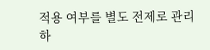적용 여부를 별도 전제로 관리하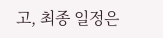고, 최종 일정은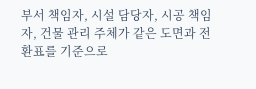부서 책임자, 시설 담당자, 시공 책임자, 건물 관리 주체가 같은 도면과 전환표를 기준으로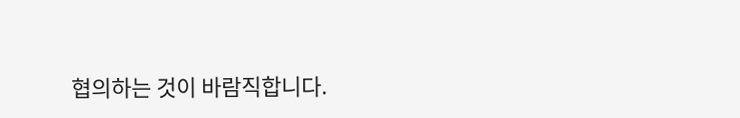협의하는 것이 바람직합니다.